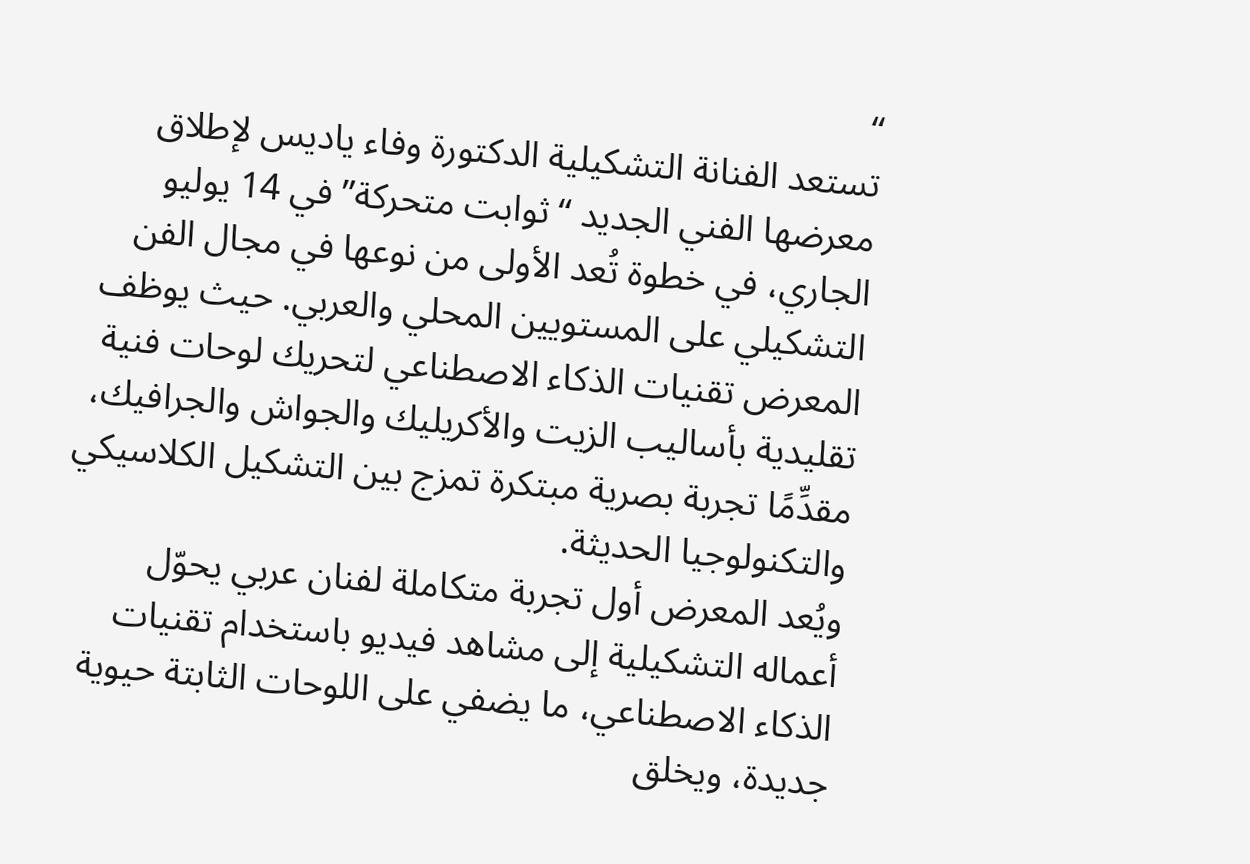“
تستعد الفنانة التشكيلية الدكتورة وفاء ياديس لإطلاق معرضها الفني الجديد “ثوابت متحركة” في 14 يوليو الجاري، في خطوة تُعد الأولى من نوعها في مجال الفن التشكيلي على المستويين المحلي والعربي. حيث يوظف المعرض تقنيات الذكاء الاصطناعي لتحريك لوحات فنية تقليدية بأساليب الزيت والأكريليك والجواش والجرافيك، مقدِّمًا تجربة بصرية مبتكرة تمزج بين التشكيل الكلاسيكي والتكنولوجيا الحديثة.
ويُعد المعرض أول تجربة متكاملة لفنان عربي يحوّل أعماله التشكيلية إلى مشاهد فيديو باستخدام تقنيات الذكاء الاصطناعي، ما يضفي على اللوحات الثابتة حيوية جديدة، ويخلق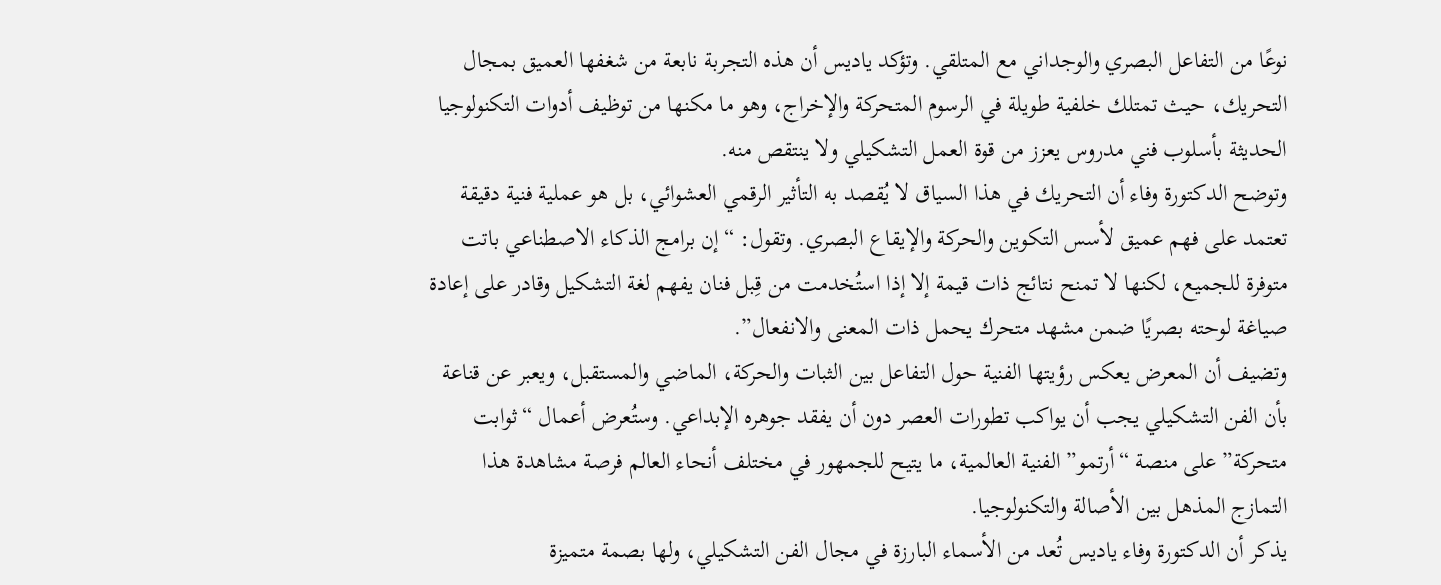نوعًا من التفاعل البصري والوجداني مع المتلقي. وتؤكد ياديس أن هذه التجربة نابعة من شغفها العميق بمجال التحريك، حيث تمتلك خلفية طويلة في الرسوم المتحركة والإخراج، وهو ما مكنها من توظيف أدوات التكنولوجيا الحديثة بأسلوب فني مدروس يعزز من قوة العمل التشكيلي ولا ينتقص منه.
وتوضح الدكتورة وفاء أن التحريك في هذا السياق لا يُقصد به التأثير الرقمي العشوائي، بل هو عملية فنية دقيقة تعتمد على فهم عميق لأسس التكوين والحركة والإيقاع البصري. وتقول: “إن برامج الذكاء الاصطناعي باتت متوفرة للجميع، لكنها لا تمنح نتائج ذات قيمة إلا إذا استُخدمت من قِبل فنان يفهم لغة التشكيل وقادر على إعادة صياغة لوحته بصريًا ضمن مشهد متحرك يحمل ذات المعنى والانفعال”.
وتضيف أن المعرض يعكس رؤيتها الفنية حول التفاعل بين الثبات والحركة، الماضي والمستقبل، ويعبر عن قناعة بأن الفن التشكيلي يجب أن يواكب تطورات العصر دون أن يفقد جوهره الإبداعي. وستُعرض أعمال “ثوابت متحركة” على منصة “أرتمو” الفنية العالمية، ما يتيح للجمهور في مختلف أنحاء العالم فرصة مشاهدة هذا التمازج المذهل بين الأصالة والتكنولوجيا.
يذكر أن الدكتورة وفاء ياديس تُعد من الأسماء البارزة في مجال الفن التشكيلي، ولها بصمة متميزة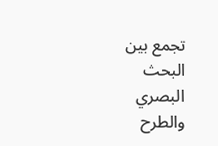تجمع بين البحث البصري والطرح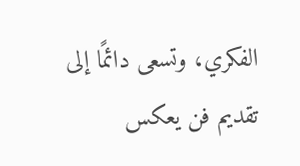الفكري، وتسعى دائمًا إلى تقديم فن يعكس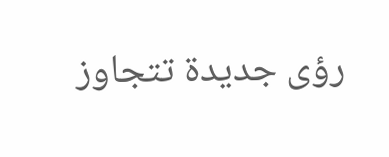رؤى جديدة تتجاوز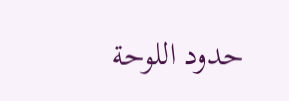حدود اللوحة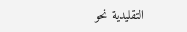التقليدية نحو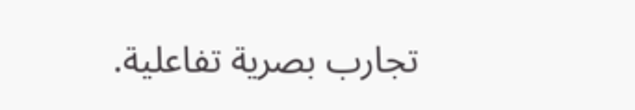تجارب بصرية تفاعلية.